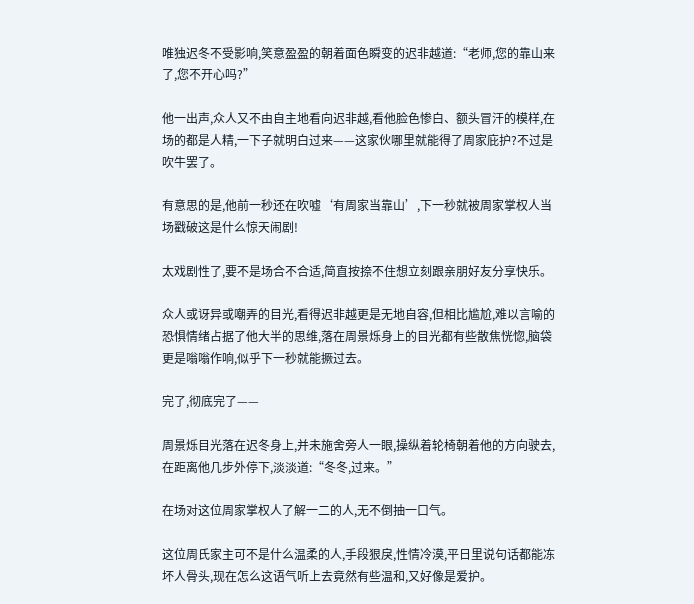唯独迟冬不受影响,笑意盈盈的朝着面色瞬变的迟非越道:“老师,您的靠山来了,您不开心吗?”

他一出声,众人又不由自主地看向迟非越,看他脸色惨白、额头冒汗的模样,在场的都是人精,一下子就明白过来——这家伙哪里就能得了周家庇护?不过是吹牛罢了。

有意思的是,他前一秒还在吹嘘‘有周家当靠山’,下一秒就被周家掌权人当场戳破这是什么惊天闹剧!

太戏剧性了,要不是场合不合适,简直按捺不住想立刻跟亲朋好友分享快乐。

众人或讶异或嘲弄的目光,看得迟非越更是无地自容,但相比尴尬,难以言喻的恐惧情绪占据了他大半的思维,落在周景烁身上的目光都有些散焦恍惚,脑袋更是嗡嗡作响,似乎下一秒就能撅过去。

完了,彻底完了——

周景烁目光落在迟冬身上,并未施舍旁人一眼,操纵着轮椅朝着他的方向驶去,在距离他几步外停下,淡淡道:“冬冬,过来。”

在场对这位周家掌权人了解一二的人,无不倒抽一口气。

这位周氏家主可不是什么温柔的人,手段狠戾,性情冷漠,平日里说句话都能冻坏人骨头,现在怎么这语气听上去竟然有些温和,又好像是爱护。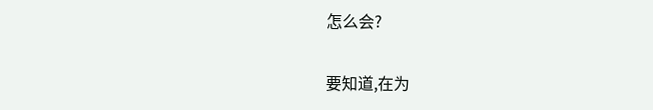怎么会?

要知道,在为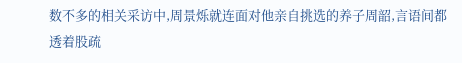数不多的相关采访中,周景烁就连面对他亲自挑选的养子周韶,言语间都透着股疏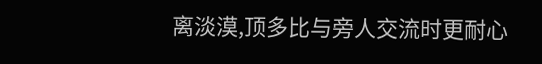离淡漠,顶多比与旁人交流时更耐心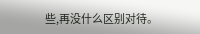些,再没什么区别对待。